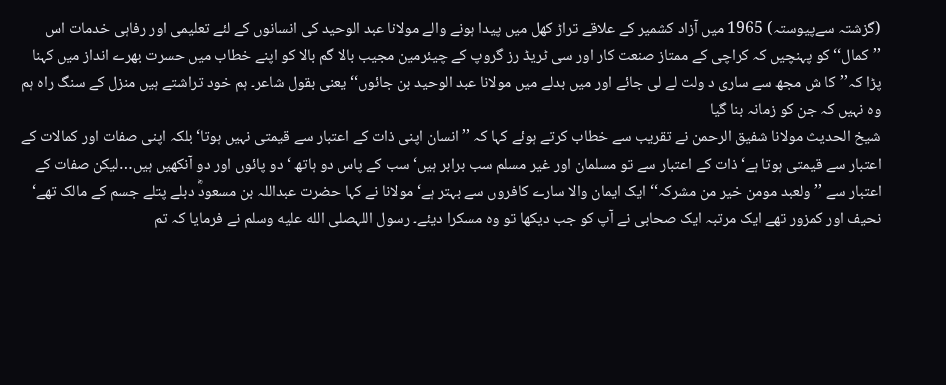(گزشتہ سےپیوستہ) 1965 میں آزاد کشمیر کے علاقے تراڑ کھل میں پیدا ہونے والے مولانا عبد الوحید کی انسانوں کے لئے تعلیمی اور رفاہی خدمات اس ’’کمال‘‘ کو پہنچیں کہ کراچی کے ممتاز صنعت کار اور سی ٹریڈ رز گروپ کے چیئرمین مجیب بالا گم بالا کو اپنے خطاب میں حسرت بھرے انداز میں کہنا پڑا کہ’’کا ش مجھ سے ساری د ولت لے لی جائے اور میں بدلے میں مولانا عبد الوحید بن جائوں‘‘ یعنی بقول شاعر۔ ہم خود تراشتے ہیں منزل کے سنگ راہ ہم وہ نہیں کہ جن کو زمانہ بنا گیا
شیخ الحدیث مولانا شفیق الرحمن نے تقریب سے خطاب کرتے ہوئے کہا کہ ’’انسان اپنی ذات کے اعتبار سے قیمتی نہیں ہوتا‘بلکہ اپنی صفات اور کمالات کے اعتبار سے قیمتی ہوتا ہے‘ذات کے اعتبار سے تو مسلمان اور غیر مسلم سب برابر ہیں‘ سب کے پاس دو ہاتھ ‘ دو پائوں اور دو آنکھیں ہیں…لیکن صفات کے اعتبار سے ’’ولعبد مومن خیر من مشرکہ‘‘ ایک ایمان والا سارے کافروں سے بہتر ہے‘ مولانا نے کہا حضرت عبداللہ بن مسعودؓ دبلے پتلے جسم کے مالک تھے‘ نحیف اور کمزور تھے ایک مرتبہ ایک صحابی نے آپ کو جب دیکھا تو وہ مسکرا دیئے۔ رسول اللہصلى الله عليه وسلم نے فرمایا کہ تم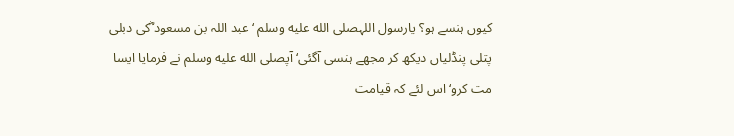کیوں ہنسے ہو؟ یارسول اللہصلى الله عليه وسلم ‘ عبد اللہ بن مسعود ؓکی دبلی پتلی پنڈلیاں دیکھ کر مجھے ہنسی آگئی‘ آپصلى الله عليه وسلم نے فرمایا ایسا مت کرو‘ اس لئے کہ قیامت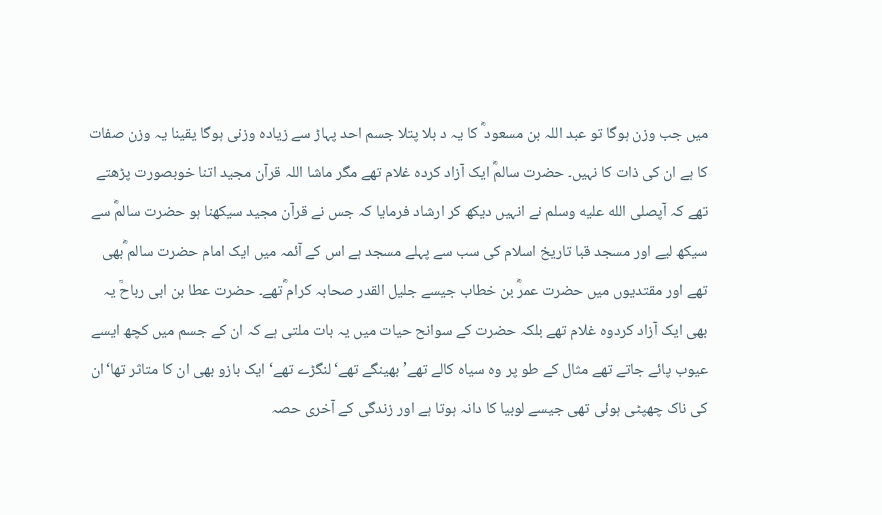میں جب وزن ہوگا تو عبد اللہ بن مسعود ؓ کا یہ د بلا پتلا جسم احد پہاڑ سے زیادہ وزنی ہوگا یقینا یہ وزن صفات کا ہے ان کی ذات کا نہیں۔ حضرت سالمؓ ایک آزاد کردہ غلام تھے مگر ماشا اللہ قرآن مجید اتنا خوبصورت پڑھتے تھے کہ آپصلى الله عليه وسلم نے انہیں دیکھ کر ارشاد فرمایا کہ جس نے قرآن مجید سیکھنا ہو حضرت سالمؓ سے سیکھ لیے اور مسجد قبا تاریخ اسلام کی سب سے پہلے مسجد ہے اس کے آئمہ میں ایک امام حضرت سالم ؓبھی تھے اور مقتدیوں میں حضرت عمرؓ بن خطاب جیسے جلیل القدر صحابہ کرام ؓتھے۔ حضرت عطا بن ابی رباحؒ یہ بھی ایک آزاد کردوہ غلام تھے بلکہ حضرت کے سوانح حیات میں یہ بات ملتی ہے کہ ان کے جسم میں کچھ ایسے عیوب پائے جاتے تھے مثال کے طو پر وہ سیاہ کالے تھے’ بھینگے تھے‘لنگڑے تھے‘ ایک بازو بھی ان کا متاثر تھا‘ان کی ناک چھپٹی ہوئی تھی جیسے لوبیا کا دانہ ہوتا ہے اور زندگی کے آخری حصہ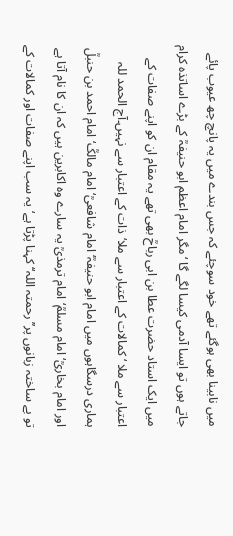میں نابینا بھی ہوگئے تھے خود سوچئے کہ جس بندے میں یہ پانچ چھ عیوب پائے جاتے ہوں تو ایسا آدمی کیسا لگے گا ‘مگر امام اعظم ابو حنیفہؒ کے بڑے اساتذہ کرام میں ایک استاد حضرت عطا بن ابی رباحؒ بھی تھے یہ مقام ان کو اپنے صفات کے اعتبار سے ملا ‘کمالات کے اعتبار سے ملا‘ذات کے اعتبار سے نہیں۔آج الحمد للہ ہماری درسگاہوں میں امام ابو حنیفہؒ‘امام شافعیؒ‘ امام مالکؒ‘ امام احمد بن حنبلؒ اور امام بخاریؒ‘ امام مسلمؒ‘ امام ترمذیؒ یہ سارے وہ اکابرین ہیں کہ ان کا نام آتا ہے تو بے ساختہ زبانوں پر’’رحمتہ اللہ‘‘ کہنا پڑتا ہے‘یہ سب اپنے صفات اور کمالات کے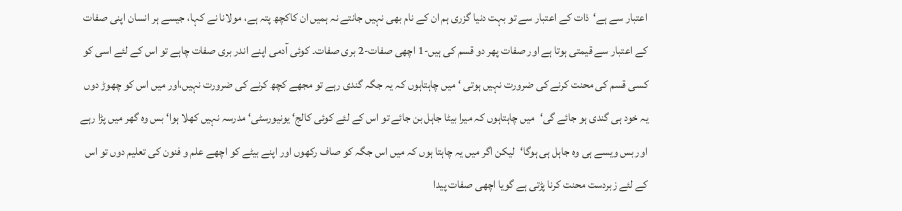اعتبار سے ہے‘ذات کے اعتبار سے تو بہت دنیا گزری ہم ان کے نام بھی نہیں جانتے نہ ہمیں ان کاکچھ پتہ ہے، مولانا نے کہا، جیسے ہر انسان اپنی صفات کے اعتبار سے قیمتی ہوتا ہے اور صفات پھر دو قسم کی ہیں-1 اچھی صفات-2 بری صفات۔ کوئی آدمی اپنے اندر بری صفات چاہے تو اس کے لئے اسی کو کسی قسم کی محنت کرنے کی ضرورت نہیں ہوتی ‘ میں چاہتاہوں کہ یہ جگہ گندی رہے تو مجھے کچھ کرنے کی ضرورت نہیں،اور میں اس کو چھوڑ دوں یہ خود ہی گندی ہو جائے گی‘میں چاہتاہوں کہ میرا بیٹا جاہل بن جائے تو اس کے لئے کوئی کالج‘ یونیورسٹی‘ مدرسہ نہیں کھلا ہوا‘ بس وہ گھر میں پڑا رہے اور بس ویسے ہی وہ جاہل ہی ہوگا‘لیکن اگر میں یہ چاہتا ہوں کہ میں اس جگہ کو صاف رکھوں اور اپنے بیٹے کو اچھے علم و فنون کی تعلیم دوں تو اس کے لئے زبردست محنت کرنا پڑتی ہے گویا اچھی صفات پیدا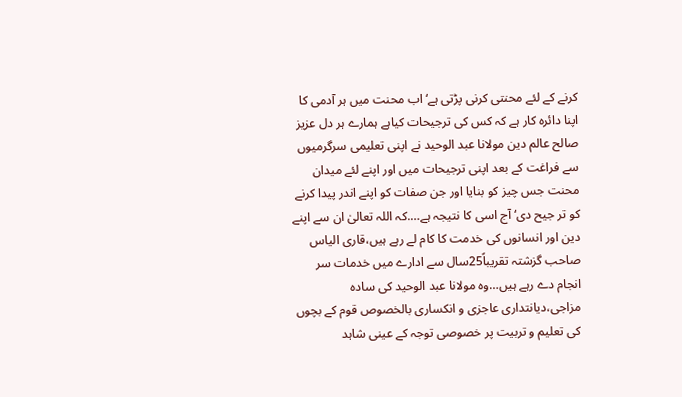کرنے کے لئے محنتی کرنی پڑتی ہے‘ اب محنت میں ہر آدمی کا اپنا دائرہ کار ہے کہ کس کی ترجیحات کیاہے ہمارے ہر دل عزیز صالح عالم دین مولانا عبد الوحید نے اپنی تعلیمی سرگرمیوں سے فراغت کے بعد اپنی ترجیحات میں اور اپنے لئے میدان محنت جس چیز کو بنایا اور جن صفات کو اپنے اندر پیدا کرنے کو تر جیح دی‘ آج اسی کا نتیجہ ہے….کہ اللہ تعالیٰ ان سے اپنے دین اور انسانوں کی خدمت کا کام لے رہے ہیں،قاری الیاس صاحب گزشتہ تقریباً25سال سے ادارے میں خدمات سر انجام دے رہے ہیں…وہ مولانا عبد الوحید کی سادہ مزاجی،دیانتداری عاجزی و انکساری بالخصوص قوم کے بچوں کی تعلیم و تربیت پر خصوصی توجہ کے عینی شاہد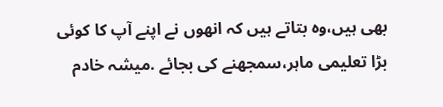بھی ہیں،وہ بتاتے ہیں کہ انھوں نے اپنے آپ کا کوئی بڑا تعلیمی ماہر،سمجھنے کی بجائے .میشہ خادم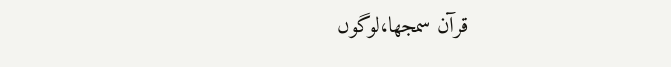قرآن سمجھا،لوگوں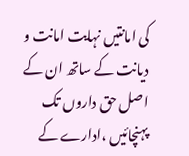کی امانتیں نہایت امانت و دیانت کے ساتھ ان کے اصل حق داروں تک پہنچائیں ،ادارے کے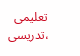تعلیمی ،تدریسی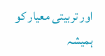اور تربیتی معیار کو ہمیشہ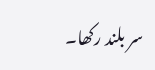سر بلند رکھا۔